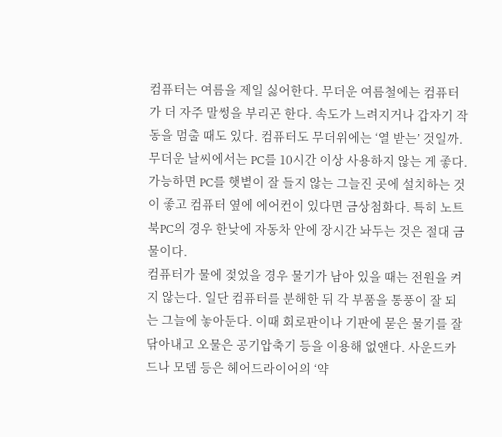컴퓨터는 여름을 제일 싫어한다. 무더운 여름철에는 컴퓨터가 더 자주 말썽을 부리곤 한다. 속도가 느려지거나 갑자기 작동을 멈출 때도 있다. 컴퓨터도 무더위에는 ‘열 받는’ 것일까.
무더운 날씨에서는 PC를 10시간 이상 사용하지 않는 게 좋다. 가능하면 PC를 햇볕이 잘 들지 않는 그늘진 곳에 설치하는 것이 좋고 컴퓨터 옆에 에어컨이 있다면 금상첨화다. 특히 노트북PC의 경우 한낮에 자동차 안에 장시간 놔두는 것은 절대 금물이다.
컴퓨터가 물에 젖었을 경우 물기가 남아 있을 때는 전원을 켜지 않는다. 일단 컴퓨터를 분해한 뒤 각 부품을 통풍이 잘 되는 그늘에 놓아둔다. 이때 회로판이나 기판에 묻은 물기를 잘 닦아내고 오물은 공기압축기 등을 이용해 없앤다. 사운드카드나 모뎀 등은 헤어드라이어의 ‘약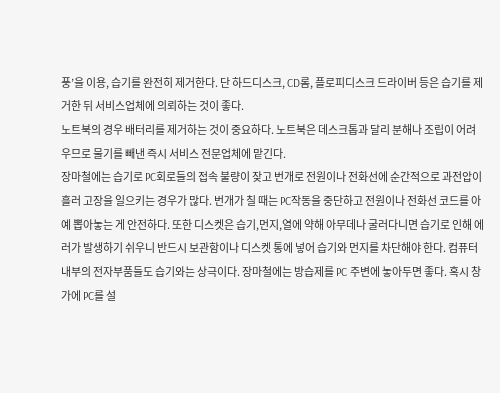풍’을 이용, 습기를 완전히 제거한다. 단 하드디스크, CD롬, 플로피디스크 드라이버 등은 습기를 제거한 뒤 서비스업체에 의뢰하는 것이 좋다.
노트북의 경우 배터리를 제거하는 것이 중요하다. 노트북은 데스크톱과 달리 분해나 조립이 어려우므로 물기를 빼낸 즉시 서비스 전문업체에 맡긴다.
장마철에는 습기로 PC회로들의 접속 불량이 잦고 번개로 전원이나 전화선에 순간적으로 과전압이 흘러 고장을 일으키는 경우가 많다. 번개가 칠 때는 PC작동을 중단하고 전원이나 전화선 코드를 아예 뽑아놓는 게 안전하다. 또한 디스켓은 습기,먼지,열에 약해 아무데나 굴러다니면 습기로 인해 에러가 발생하기 쉬우니 반드시 보관함이나 디스켓 통에 넣어 습기와 먼지를 차단해야 한다. 컴퓨터 내부의 전자부품들도 습기와는 상극이다. 장마철에는 방습제를 PC 주변에 놓아두면 좋다. 혹시 창가에 PC를 설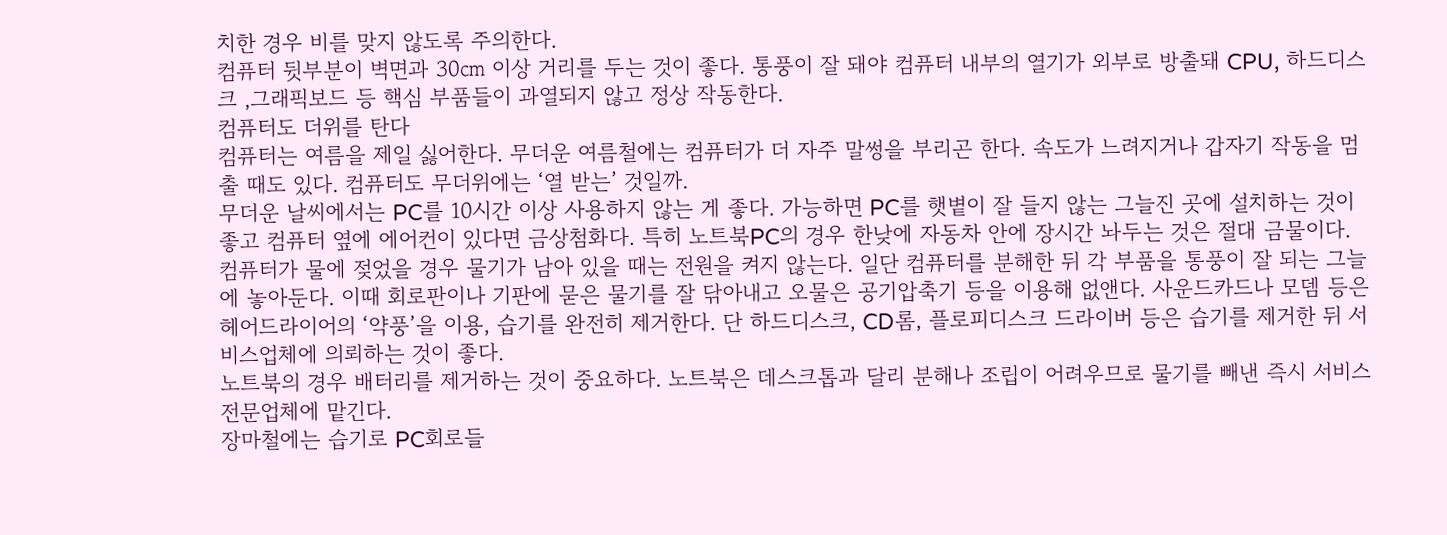치한 경우 비를 맞지 않도록 주의한다.
컴퓨터 뒷부분이 벽면과 30㎝ 이상 거리를 두는 것이 좋다. 통풍이 잘 돼야 컴퓨터 내부의 열기가 외부로 방출돼 CPU, 하드디스크 ,그래픽보드 등 핵심 부품들이 과열되지 않고 정상 작동한다.
컴퓨터도 더위를 탄다
컴퓨터는 여름을 제일 싫어한다. 무더운 여름철에는 컴퓨터가 더 자주 말썽을 부리곤 한다. 속도가 느려지거나 갑자기 작동을 멈출 때도 있다. 컴퓨터도 무더위에는 ‘열 받는’ 것일까.
무더운 날씨에서는 PC를 10시간 이상 사용하지 않는 게 좋다. 가능하면 PC를 햇볕이 잘 들지 않는 그늘진 곳에 설치하는 것이 좋고 컴퓨터 옆에 에어컨이 있다면 금상첨화다. 특히 노트북PC의 경우 한낮에 자동차 안에 장시간 놔두는 것은 절대 금물이다.
컴퓨터가 물에 젖었을 경우 물기가 남아 있을 때는 전원을 켜지 않는다. 일단 컴퓨터를 분해한 뒤 각 부품을 통풍이 잘 되는 그늘에 놓아둔다. 이때 회로판이나 기판에 묻은 물기를 잘 닦아내고 오물은 공기압축기 등을 이용해 없앤다. 사운드카드나 모뎀 등은 헤어드라이어의 ‘약풍’을 이용, 습기를 완전히 제거한다. 단 하드디스크, CD롬, 플로피디스크 드라이버 등은 습기를 제거한 뒤 서비스업체에 의뢰하는 것이 좋다.
노트북의 경우 배터리를 제거하는 것이 중요하다. 노트북은 데스크톱과 달리 분해나 조립이 어려우므로 물기를 빼낸 즉시 서비스 전문업체에 맡긴다.
장마철에는 습기로 PC회로들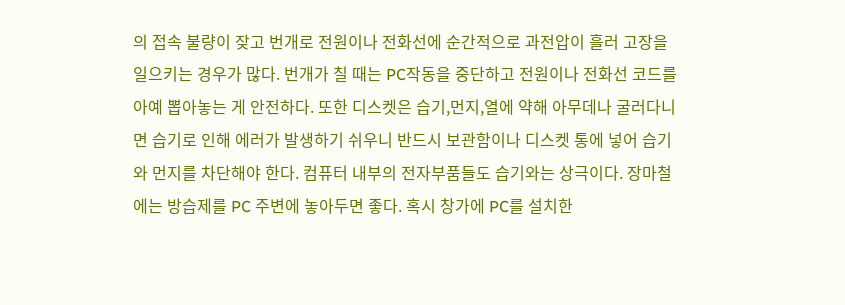의 접속 불량이 잦고 번개로 전원이나 전화선에 순간적으로 과전압이 흘러 고장을 일으키는 경우가 많다. 번개가 칠 때는 PC작동을 중단하고 전원이나 전화선 코드를 아예 뽑아놓는 게 안전하다. 또한 디스켓은 습기,먼지,열에 약해 아무데나 굴러다니면 습기로 인해 에러가 발생하기 쉬우니 반드시 보관함이나 디스켓 통에 넣어 습기와 먼지를 차단해야 한다. 컴퓨터 내부의 전자부품들도 습기와는 상극이다. 장마철에는 방습제를 PC 주변에 놓아두면 좋다. 혹시 창가에 PC를 설치한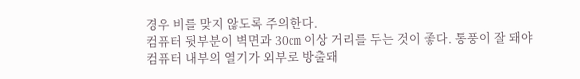경우 비를 맞지 않도록 주의한다.
컴퓨터 뒷부분이 벽면과 30㎝ 이상 거리를 두는 것이 좋다. 통풍이 잘 돼야 컴퓨터 내부의 열기가 외부로 방출돼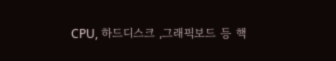CPU, 하드디스크 ,그래픽보드 등 핵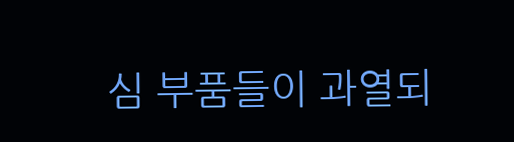심 부품들이 과열되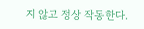지 않고 정상 작동한다.